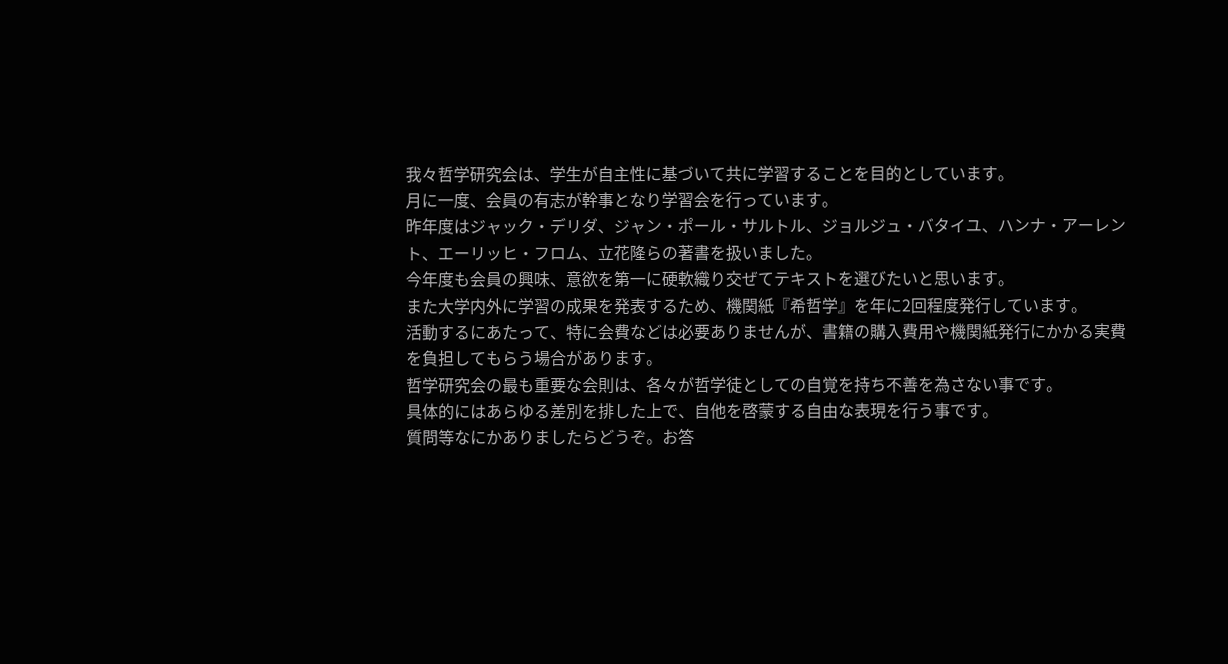我々哲学研究会は、学生が自主性に基づいて共に学習することを目的としています。
月に一度、会員の有志が幹事となり学習会を行っています。
昨年度はジャック・デリダ、ジャン・ポール・サルトル、ジョルジュ・バタイユ、ハンナ・アーレント、エーリッヒ・フロム、立花隆らの著書を扱いました。
今年度も会員の興味、意欲を第一に硬軟織り交ぜてテキストを選びたいと思います。
また大学内外に学習の成果を発表するため、機関紙『希哲学』を年に2回程度発行しています。
活動するにあたって、特に会費などは必要ありませんが、書籍の購入費用や機関紙発行にかかる実費を負担してもらう場合があります。
哲学研究会の最も重要な会則は、各々が哲学徒としての自覚を持ち不善を為さない事です。
具体的にはあらゆる差別を排した上で、自他を啓蒙する自由な表現を行う事です。
質問等なにかありましたらどうぞ。お答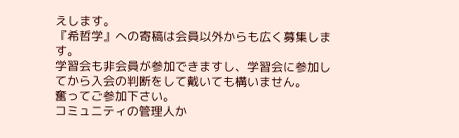えします。
『希哲学』への寄稿は会員以外からも広く募集します。
学習会も非会員が参加できますし、学習会に参加してから入会の判断をして戴いても構いません。
奮ってご参加下さい。
コミュニティの管理人か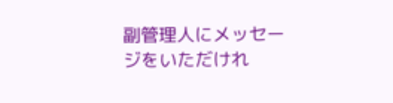副管理人にメッセージをいただけれ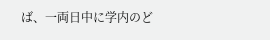ば、一両日中に学内のど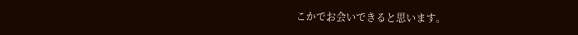こかでお会いできると思います。